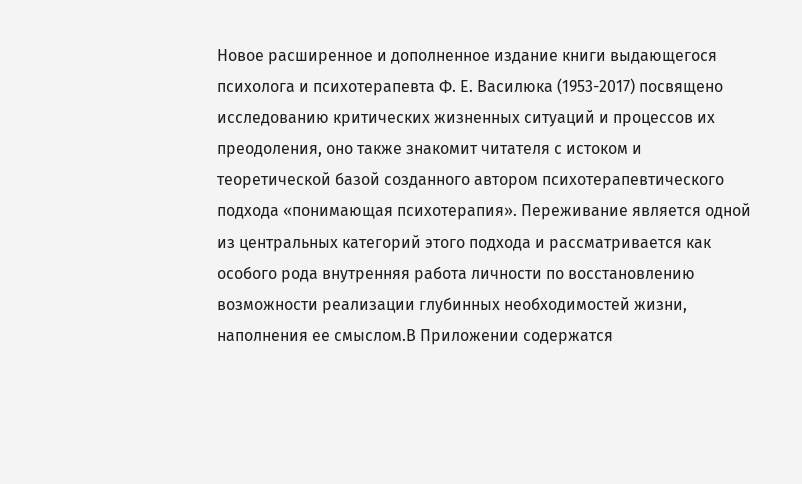Новое расширенное и дополненное издание книги выдающегося психолога и психотерапевта Ф. Е. Василюка (1953-2017) посвящено исследованию критических жизненных ситуаций и процессов их преодоления, оно также знакомит читателя с истоком и теоретической базой созданного автором психотерапевтического подхода «понимающая психотерапия». Переживание является одной из центральных категорий этого подхода и рассматривается как особого рода внутренняя работа личности по восстановлению возможности реализации глубинных необходимостей жизни, наполнения ее смыслом.В Приложении содержатся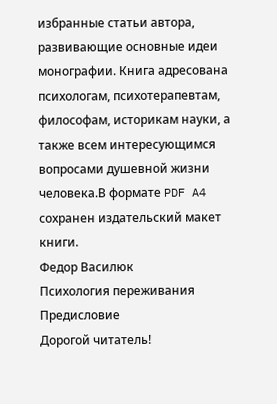избранные статьи автора, развивающие основные идеи монографии. Книга адресована психологам, психотерапевтам, философам, историкам науки, а также всем интересующимся вопросами душевной жизни человека.В формате PDF A4 сохранен издательский макет книги.
Федор Василюк
Психология переживания
Предисловие
Дорогой читатель!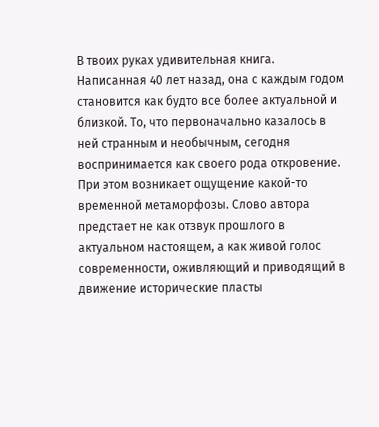В твоих руках удивительная книга. Написанная 40 лет назад, она с каждым годом становится как будто все более актуальной и близкой. То, что первоначально казалось в ней странным и необычным, сегодня воспринимается как своего рода откровение. При этом возникает ощущение какой-то временной метаморфозы. Слово автора предстает не как отзвук прошлого в актуальном настоящем, а как живой голос современности, оживляющий и приводящий в движение исторические пласты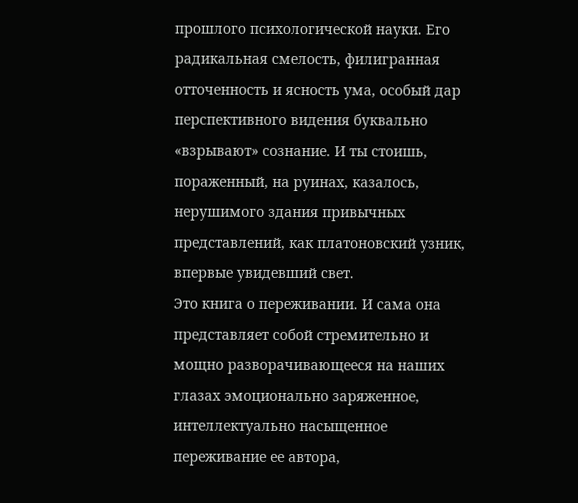прошлого психологической науки. Его радикальная смелость, филигранная отточенность и ясность ума, особый дар перспективного видения буквально «взрывают» сознание. И ты стоишь, пораженный, на руинах, казалось, нерушимого здания привычных представлений, как платоновский узник, впервые увидевший свет.
Это книга о переживании. И сама она представляет собой стремительно и мощно разворачивающееся на наших глазах эмоционально заряженное, интеллектуально насыщенное переживание ее автора,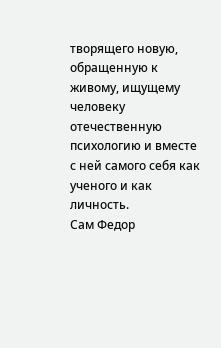творящего новую, обращенную к живому, ищущему человеку отечественную психологию и вместе с ней самого себя как ученого и как личность.
Сам Федор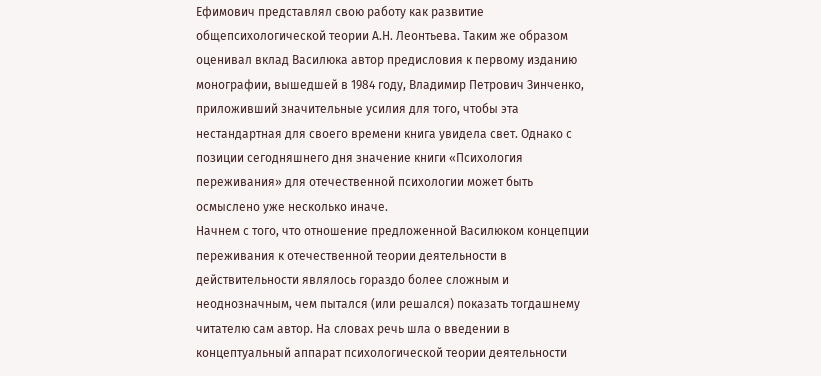Ефимович представлял свою работу как развитие общепсихологической теории А.Н. Леонтьева. Таким же образом оценивал вклад Василюка автор предисловия к первому изданию монографии, вышедшей в 1984 году, Владимир Петрович Зинченко, приложивший значительные усилия для того, чтобы эта нестандартная для своего времени книга увидела свет. Однако с позиции сегодняшнего дня значение книги «Психология переживания» для отечественной психологии может быть осмыслено уже несколько иначе.
Начнем с того, что отношение предложенной Василюком концепции переживания к отечественной теории деятельности в действительности являлось гораздо более сложным и неоднозначным, чем пытался (или решался) показать тогдашнему читателю сам автор. На словах речь шла о введении в концептуальный аппарат психологической теории деятельности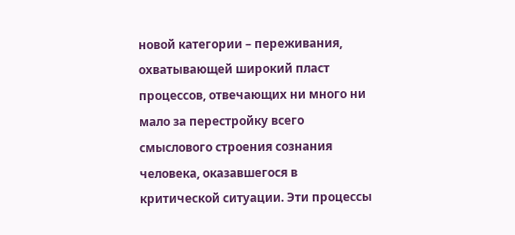новой категории – переживания, охватывающей широкий пласт процессов, отвечающих ни много ни мало за перестройку всего смыслового строения сознания человека, оказавшегося в критической ситуации. Эти процессы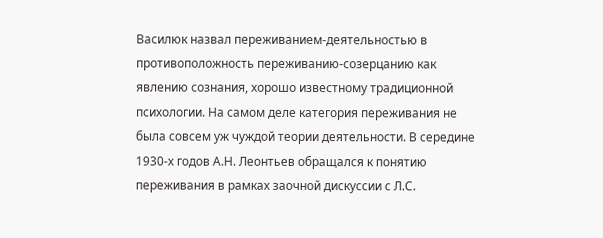Василюк назвал переживанием-деятельностью в противоположность переживанию-созерцанию как явлению сознания, хорошо известному традиционной психологии. На самом деле категория переживания не была совсем уж чуждой теории деятельности. В середине 1930-х годов А.Н. Леонтьев обращался к понятию переживания в рамках заочной дискуссии с Л.С.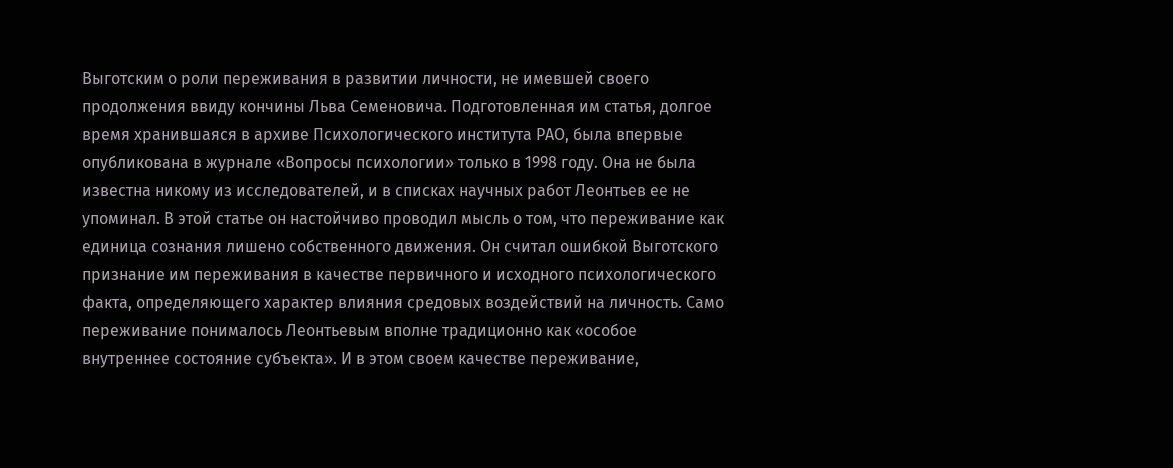Выготским о роли переживания в развитии личности, не имевшей своего продолжения ввиду кончины Льва Семеновича. Подготовленная им статья, долгое время хранившаяся в архиве Психологического института РАО, была впервые опубликована в журнале «Вопросы психологии» только в 1998 году. Она не была известна никому из исследователей, и в списках научных работ Леонтьев ее не упоминал. В этой статье он настойчиво проводил мысль о том, что переживание как единица сознания лишено собственного движения. Он считал ошибкой Выготского признание им переживания в качестве первичного и исходного психологического факта, определяющего характер влияния средовых воздействий на личность. Само переживание понималось Леонтьевым вполне традиционно как «особое внутреннее состояние субъекта». И в этом своем качестве переживание,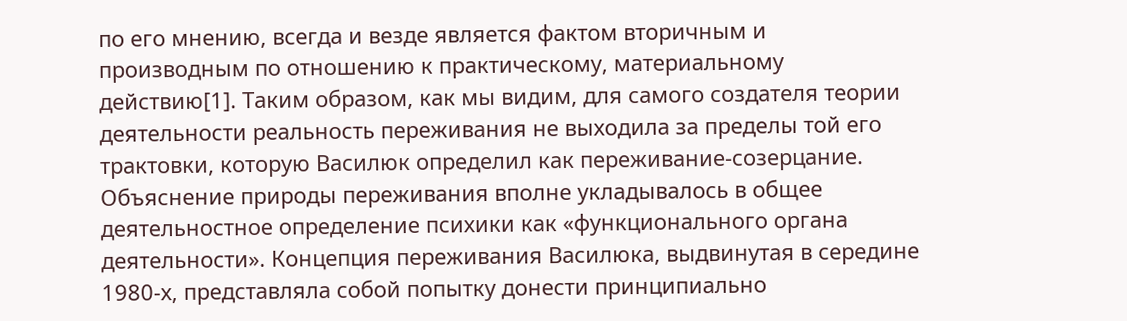по его мнению, всегда и везде является фактом вторичным и производным по отношению к практическому, материальному действию[1]. Таким образом, как мы видим, для самого создателя теории деятельности реальность переживания не выходила за пределы той его трактовки, которую Василюк определил как переживание-созерцание. Объяснение природы переживания вполне укладывалось в общее деятельностное определение психики как «функционального органа деятельности». Концепция переживания Василюка, выдвинутая в середине 1980-х, представляла собой попытку донести принципиально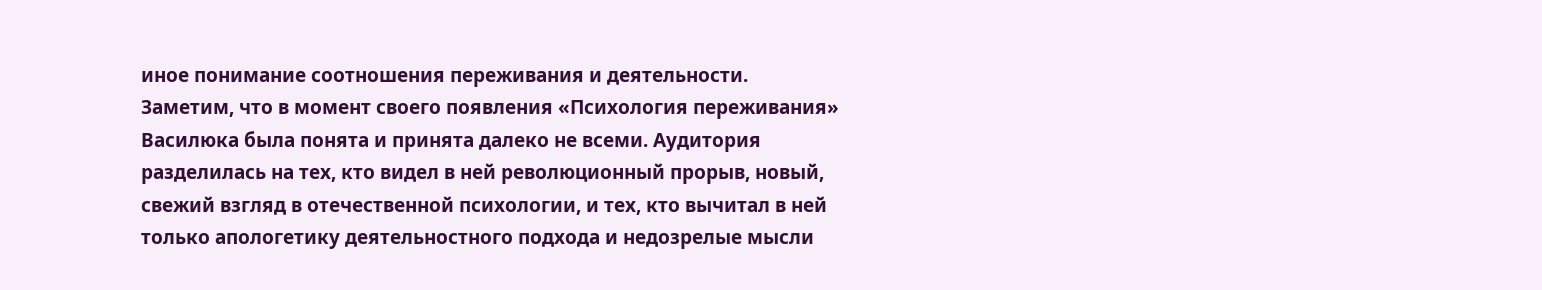иное понимание соотношения переживания и деятельности.
Заметим, что в момент своего появления «Психология переживания» Василюка была понята и принята далеко не всеми. Аудитория разделилась на тех, кто видел в ней революционный прорыв, новый, свежий взгляд в отечественной психологии, и тех, кто вычитал в ней только апологетику деятельностного подхода и недозрелые мысли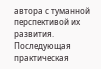автора с туманной перспективой их развития. Последующая практическая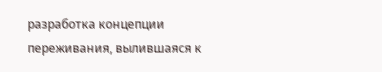разработка концепции переживания, вылившаяся к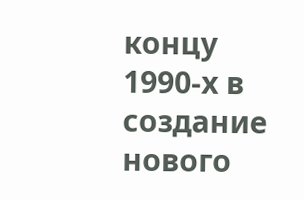концу 1990-х в создание нового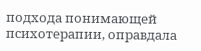подхода понимающей психотерапии, оправдала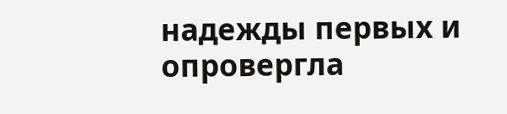надежды первых и опровергла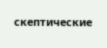скептические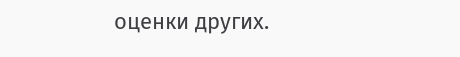оценки других.